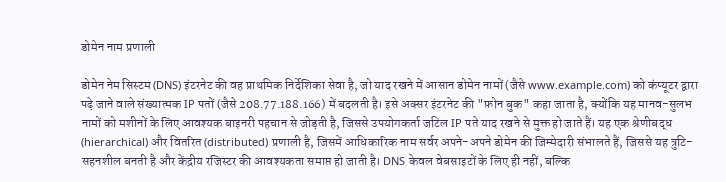डोमेन नाम प्रणाली

डोमेन नेम सिस्टम (DNS) इंटरनेट की वह प्राथमिक निर्देशिका सेवा है, जो याद रखने में आसान डोमेन नामों (जैसे www.example.com) को कंप्यूटर द्वारा पढ़े जाने वाले संख्यात्मक IP पतों (जैसे 208.77.188.166) में बदलती है। इसे अक्सर इंटरनेट की "फ़ोन बुक" कहा जाता है, क्योंकि यह मानव-सुलभ नामों को मशीनों के लिए आवश्यक बाइनरी पहचान से जोड़ती है, जिससे उपयोगकर्ता जटिल IP पते याद रखने से मुक्त हो जाते हैं। यह एक श्रेणीबद्ध (hierarchical) और वितरित (distributed) प्रणाली है, जिसमें आधिकारिक नाम सर्वर अपने-अपने डोमेन की जिम्मेदारी संभालते हैं, जिससे यह त्रुटि-सहनशील बनती है और केंद्रीय रजिस्टर की आवश्यकता समाप्त हो जाती है। DNS केवल वेबसाइटों के लिए ही नहीं, बल्कि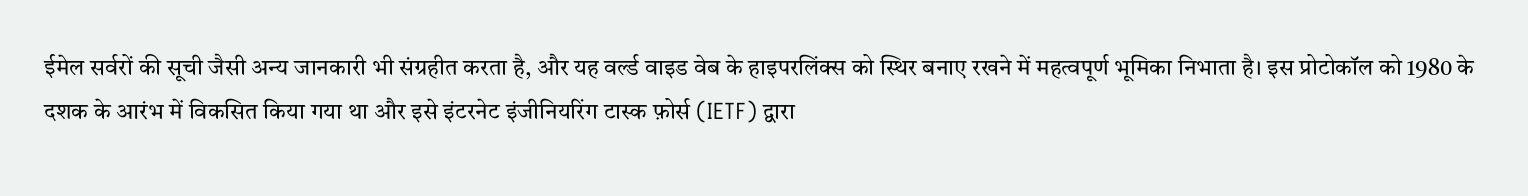ईमेल सर्वरों की सूची जैसी अन्य जानकारी भी संग्रहीत करता है, और यह वर्ल्ड वाइड वेब के हाइपरलिंक्स को स्थिर बनाए रखने में महत्वपूर्ण भूमिका निभाता है। इस प्रोटोकॉल को 1980 के दशक के आरंभ में विकसित किया गया था और इसे इंटरनेट इंजीनियरिंग टास्क फ़ोर्स (IETF) द्वारा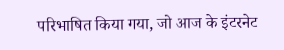परिभाषित किया गया, जो आज के इंटरनेट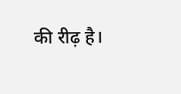की रीढ़ है।